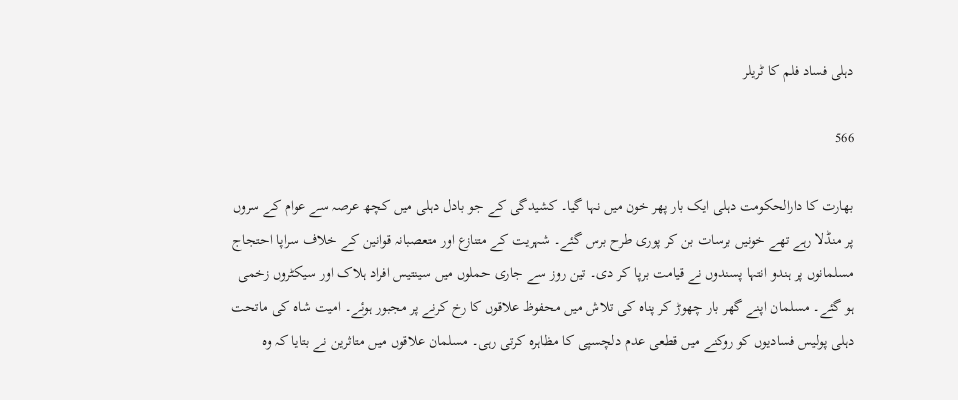دہلی فساد فلم کا ٹریلر

566

بھارت کا دارالحکومت دہلی ایک بار پھر خون میں نہا گیا۔ کشیدگی کے جو بادل دہلی میں کچھ عرصہ سے عوام کے سروں پر منڈلا رہے تھے خونیں برسات بن کر پوری طرح برس گئے۔ شہریت کے متنازع اور متعصبانہ قوانین کے خلاف سراپا احتجاج مسلمانوں پر ہندو انتہا پسندوں نے قیامت برپا کر دی۔ تین روز سے جاری حملوں میں سینتیس افراد ہلاک اور سیکٹروں زخمی ہو گئے۔ مسلمان اپنے گھر بار چھوڑ کر پناہ کی تلاش میں محفوظ علاقوں کا رخ کرنے پر مجبور ہوئے۔ امیت شاہ کی ماتحت دہلی پولیس فسادیوں کو روکنے میں قطعی عدم دلچسپی کا مظاہرہ کرتی رہی۔ مسلمان علاقوں میں متاثرین نے بتایا کہ وہ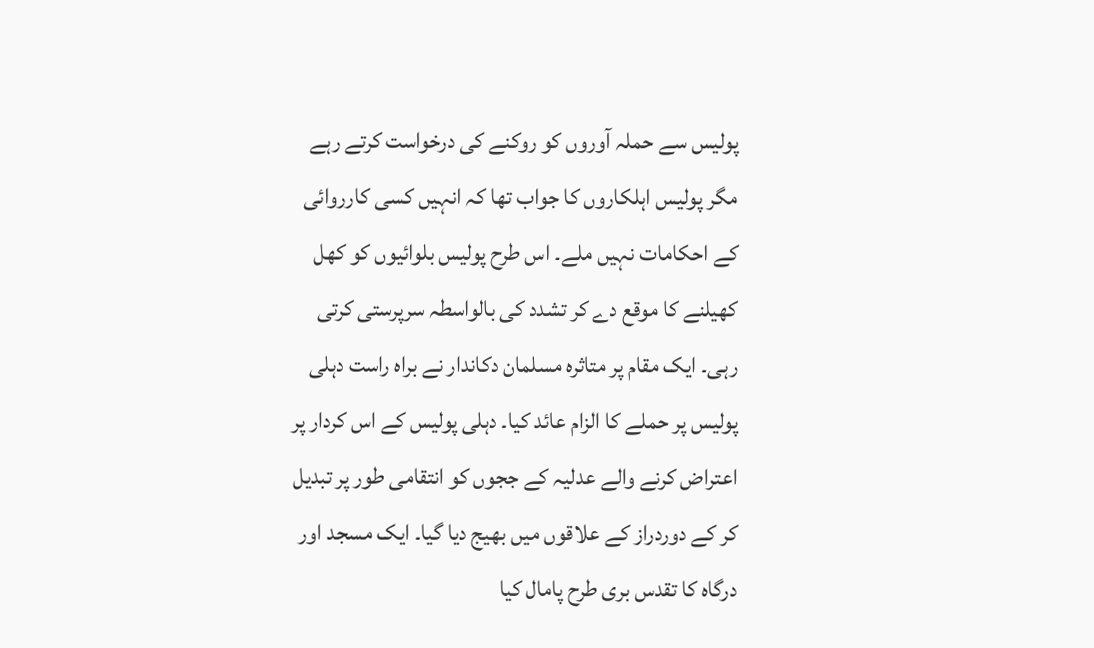پولیس سے حملہ آوروں کو روکنے کی درخواست کرتے رہے مگر پولیس اہلکاروں کا جواب تھا کہ انہیں کسی کارروائی کے احکامات نہیں ملے۔ اس طرح پولیس بلوائیوں کو کھل کھیلنے کا موقع دے کر تشدد کی بالواسطہ سرپرستی کرتی رہی۔ ایک مقام پر متاثرہ مسلمان دکاندار نے براہ راست دہلی پولیس پر حملے کا الزام عائد کیا۔ دہلی پولیس کے اس کردار پر اعتراض کرنے والے عدلیہ کے ججوں کو انتقامی طور پر تبدیل کر کے دوردراز کے علاقوں میں بھیج دیا گیا۔ ایک مسجد اور درگاہ کا تقدس بری طرح پامال کیا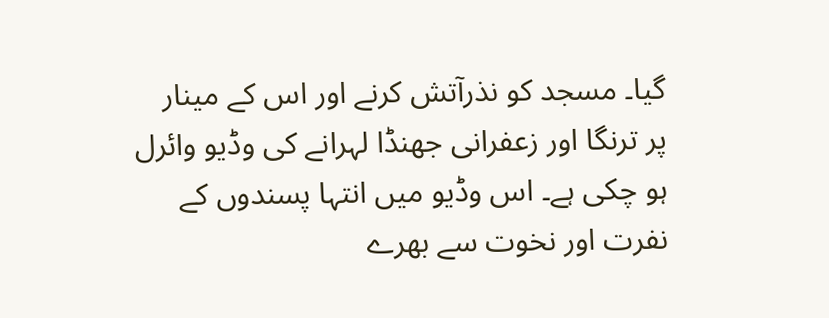گیا۔ مسجد کو نذرآتش کرنے اور اس کے مینار پر ترنگا اور زعفرانی جھنڈا لہرانے کی وڈیو وائرل ہو چکی ہے۔ اس وڈیو میں انتہا پسندوں کے نفرت اور نخوت سے بھرے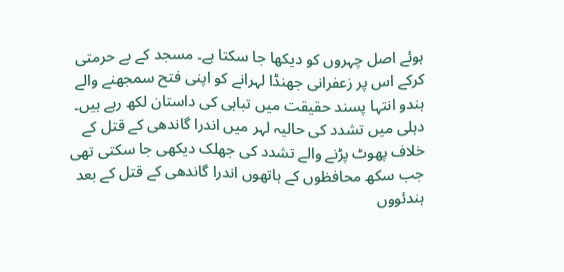ہوئے اصل چہروں کو دیکھا جا سکتا ہے۔ مسجد کے بے حرمتی کرکے اس پر زعفرانی جھنڈا لہرانے کو اپنی فتح سمجھنے والے ہندو انتہا پسند حقیقت میں تباہی کی داستان لکھ رہے ہیں۔
دہلی میں تشدد کی حالیہ لہر میں اندرا گاندھی کے قتل کے خلاف پھوٹ پڑنے والے تشدد کی جھلک دیکھی جا سکتی تھی جب سکھ محافظوں کے ہاتھوں اندرا گاندھی کے قتل کے بعد ہندئووں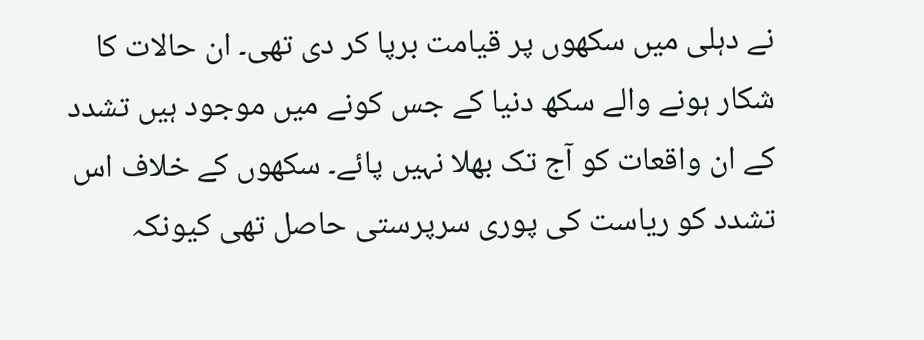نے دہلی میں سکھوں پر قیامت برپا کر دی تھی۔ ان حالات کا شکار ہونے والے سکھ دنیا کے جس کونے میں موجود ہیں تشدد کے ان واقعات کو آج تک بھلا نہیں پائے۔ سکھوں کے خلاف اس تشدد کو ریاست کی پوری سرپرستی حاصل تھی کیونکہ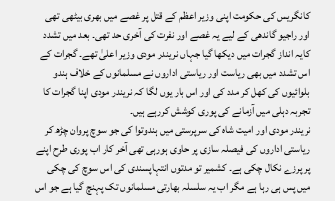کانگریس کی حکومت اپنی وزیر اعظم کے قتل پر غصے میں بھری بیٹھی تھی اور راجیو گاندھی کے لیے یہ غصے اور نفرت کی آخری حد تھی۔ بعد میں تشدد کایہ انداز گجرات میں دیکھا گیا جہاں نریندر مودی وزیر اعلیٰ تھے۔ گجرات کے اس تشدد میں بھی ریاست اور ریاستی اداروں نے مسلمانوں کے خلاف ہندو بلوائیوں کی کھل کر مدد کی اور اس بار یوں لگا کہ نریندر مودی اپنا گجرات کا تجربہ دہلی میں آزمانے کی پوری کوشش کررہے ہیں۔
نریندر مودی اور امیت شاہ کی سرپرستی میں ہندوتوا کی جو سوچ پروان چڑھ کر ریاستی اداروں کی فیصلہ سازی پر حاوی ہورہی تھی آخر کار اب پوری طرح اپنے پر پرزے نکال چکی ہے۔ کشمیر تو مدتوں انتہاپسندی کی اس سوچ کی چکی میں پس ہی رہا ہے مگر اب یہ سلسلہ بھارتی مسلمانوں تک پہنچ گیا ہے جو اس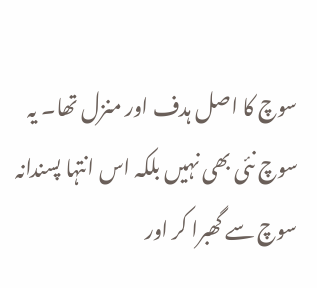سوچ کا اصل ہدف اور منزل تھا۔ یہ سوچ نئی بھی نہیں بلکہ اس انتہا پسندانہ سوچ سے گھبرا کر اور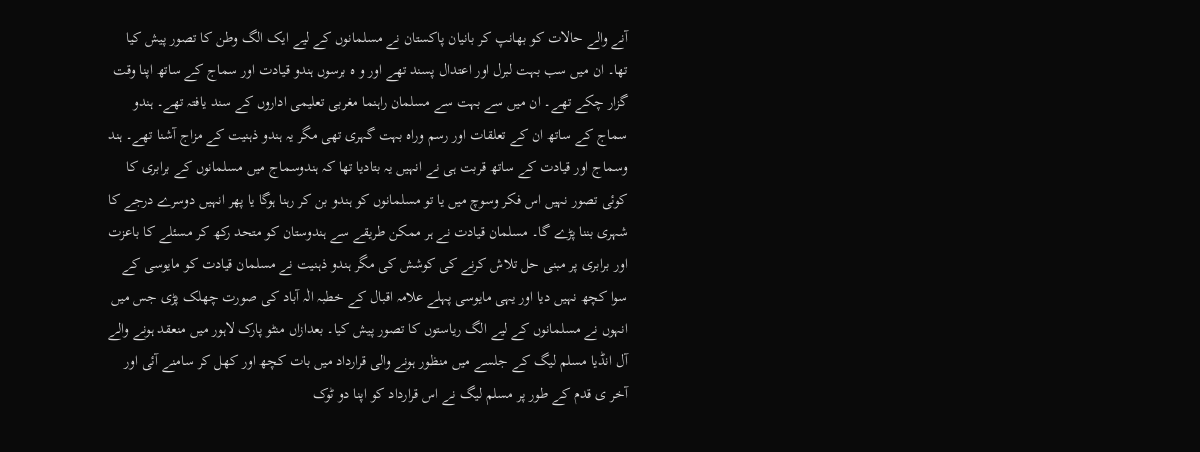آنے والے حالات کو بھانپ کر بانیان پاکستان نے مسلمانوں کے لیے ایک الگ وطن کا تصور پیش کیا تھا۔ ان میں سب بہت لبرل اور اعتدال پسند تھے اور و ہ برسوں ہندو قیادت اور سماج کے ساتھ اپنا وقت گزار چکے تھے۔ ان میں سے بہت سے مسلمان راہنما مغربی تعلیمی اداروں کے سند یافتہ تھے۔ ہندو سماج کے ساتھ ان کے تعلقات اور رسم وراہ بہت گہری تھی مگر یہ ہندو ذہنیت کے مزاج آشنا تھے۔ ہند وسماج اور قیادت کے ساتھ قربت ہی نے انہیں یہ بتادیا تھا کہ ہندوسماج میں مسلمانوں کے برابری کا کوئی تصور نہیں اس فکر وسوچ میں یا تو مسلمانوں کو ہندو بن کر رہنا ہوگا یا پھر انہیں دوسرے درجے کا شہری بننا پڑے گا۔ مسلمان قیادت نے ہر ممکن طریقے سے ہندوستان کو متحد رکھ کر مسئلے کا باعزت اور برابری پر مبنی حل تلاش کرنے کی کوشش کی مگر ہندو ذہنیت نے مسلمان قیادت کو مایوسی کے سوا کچھ نہیں دیا اور یہی مایوسی پہلے علامہ اقبال کے خطبہ الٰہ آباد کی صورت چھلک پڑی جس میں انہوں نے مسلمانوں کے لیے الگ ریاستوں کا تصور پیش کیا۔ بعدازاں منٹو پارک لاہور میں منعقد ہونے والے آل انڈیا مسلم لیگ کے جلسے میں منظور ہونے والی قرارداد میں بات کچھ اور کھل کر سامنے آئی اور آخر ی قدم کے طور پر مسلم لیگ نے اس قرارداد کو اپنا دو ٹوک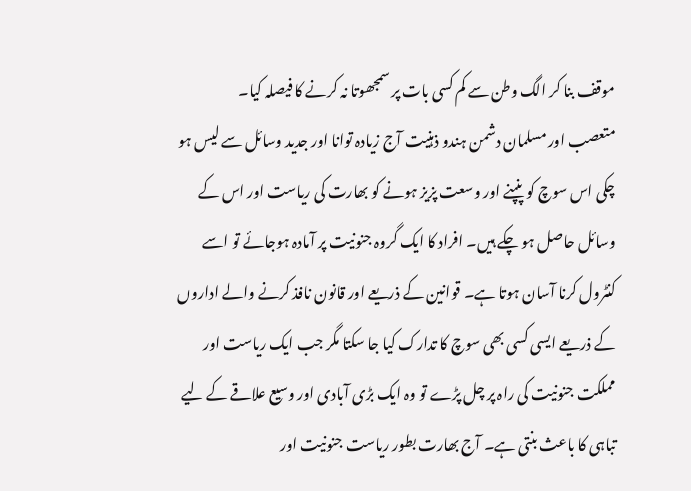موقف بنا کر الگ وطن سے کم کسی بات پر سمجھوتا نہ کرنے کا فیصلہ کیا۔
متعصب اور مسلمان دشمن ہندو ذہنیت آج زیادہ توانا اور جدید وسائل سے لیس ہو چکی اس سوچ کو پنپنے اور وسعت پزیز ہونے کو بھارت کی ریاست اور اس کے وسائل حاصل ہو چکے ہیں۔ افراد کا ایک گروہ جنونیت پر آمادہ ہوجائے تو اسے کنٹرول کرنا آسان ہوتا ہے۔ قوانین کے ذریعے اور قانون نافذ کرنے والے اداروں کے ذریعے ایسی کسی بھی سوچ کا تدارک کیا جا سکتا مگر جب ایک ریاست اور مملکت جنونیت کی راہ پر چل پڑے تو وہ ایک بڑی آبادی اور وسیع علاقے کے لیے تباہی کا باعث بنتی ہے۔ آج بھارت بطور ریاست جنونیت اور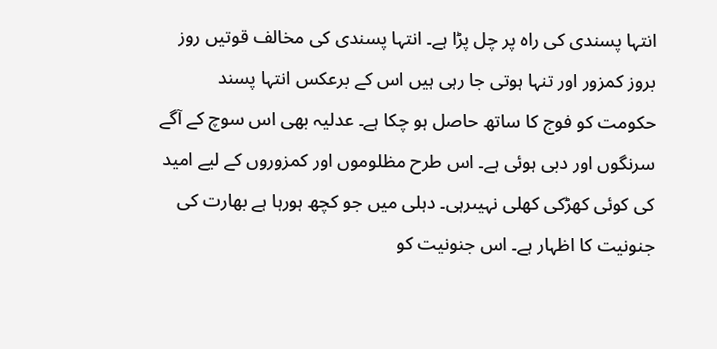انتہا پسندی کی راہ پر چل پڑا ہے۔ انتہا پسندی کی مخالف قوتیں روز بروز کمزور اور تنہا ہوتی جا رہی ہیں اس کے برعکس انتہا پسند حکومت کو فوج کا ساتھ حاصل ہو چکا ہے۔ عدلیہ بھی اس سوچ کے آگے سرنگوں اور دبی ہوئی ہے۔ اس طرح مظلوموں اور کمزوروں کے لیے امید کی کوئی کھڑکی کھلی نہیںرہی۔ دہلی میں جو کچھ ہورہا ہے بھارت کی جنونیت کا اظہار ہے۔ اس جنونیت کو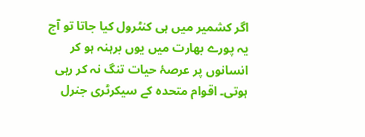اگر کشمیر میں ہی کنٹرول کیا جاتا تو آج یہ پورے بھارت میں یوں برہنہ ہو کر انسانوں پر عرصۂ حیات تنگ نہ کر رہی ہوتی۔ اقوام متحدہ کے سیکرٹری جنرل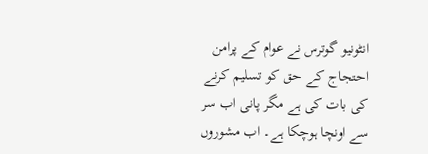انٹونیو گوترس نے عوام کے پرامن احتجاج کے حق کو تسلیم کرنے کی بات کی ہے مگر پانی اب سر سے اونچا ہوچکا ہے۔ اب مشوروں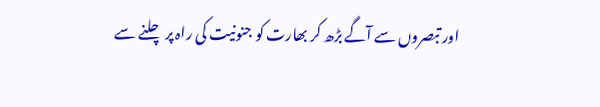اور تبصروں سے آگے بڑھ کر بھارت کو جنونیت کی راہ پر چلنے سے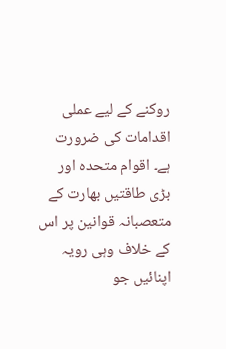روکنے کے لیے عملی اقدامات کی ضرورت ہے۔ اقوام متحدہ اور بڑی طاقتیں بھارت کے متعصبانہ قوانین پر اس کے خلاف وہی رویہ اپنائیں جو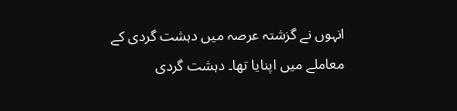انہوں نے گزشتہ عرصہ میں دہشت گردی کے معاملے میں اپنایا تھا۔ دہشت گردی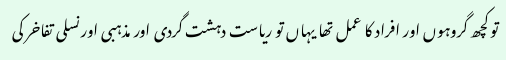تو کچھ گروہوں اور افراد کا عمل تھا یہاں تو ریاست دہشت گردی اور مذہبی اور نسلی تفاخر کی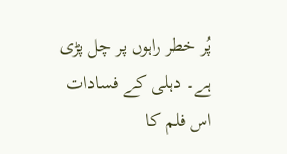پُر خطر راہوں پر چل پڑی ہے۔ دہلی کے فسادات اس فلم کا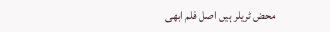محض ٹریلر ہیں اصل فلم ابھی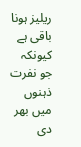ریلیز ہونا باقی ہے کیونکہ جو نفرت ذہنوں میں بھر دی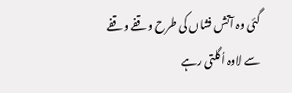گئی وہ آتش فشاں کی طرح وقفے وقفے سے لاوہ اُگلتی رہے